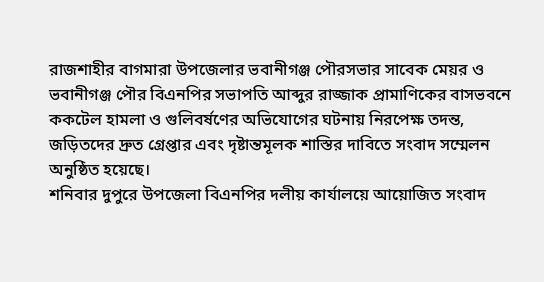রাজশাহীর বাগমারা উপজেলার ভবানীগঞ্জ পৌরসভার সাবেক মেয়র ও ভবানীগঞ্জ পৌর বিএনপির সভাপতি আব্দুর রাজ্জাক প্রামাণিকের বাসভবনে ককটেল হামলা ও গুলিবর্ষণের অভিযোগের ঘটনায় নিরপেক্ষ তদন্ত, জড়িতদের দ্রুত গ্রেপ্তার এবং দৃষ্টান্তমূলক শাস্তির দাবিতে সংবাদ সম্মেলন অনুষ্ঠিত হয়েছে।
শনিবার দুপুরে উপজেলা বিএনপির দলীয় কার্যালয়ে আয়োজিত সংবাদ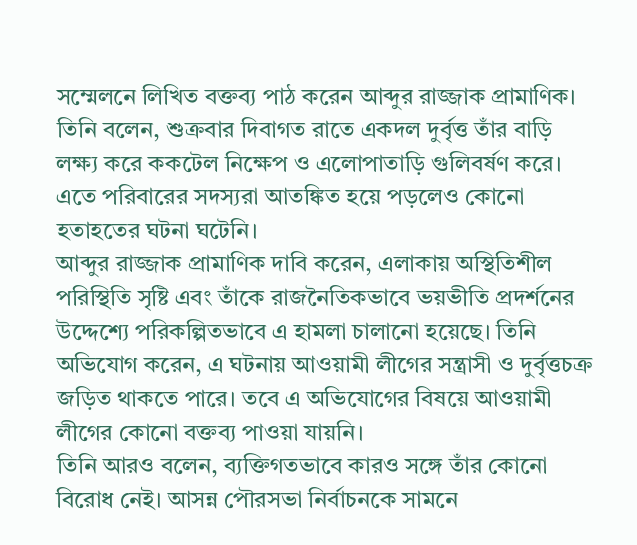সম্মেলনে লিখিত বক্তব্য পাঠ করেন আব্দুর রাজ্জাক প্রামাণিক। তিনি বলেন, শুক্রবার দিবাগত রাতে একদল দুর্বৃত্ত তাঁর বাড়ি লক্ষ্য করে ককটেল নিক্ষেপ ও এলোপাতাড়ি গুলিবর্ষণ করে। এতে পরিবারের সদস্যরা আতঙ্কিত হয়ে পড়লেও কোনো হতাহতের ঘটনা ঘটেনি।
আব্দুর রাজ্জাক প্রামাণিক দাবি করেন, এলাকায় অস্থিতিশীল পরিস্থিতি সৃষ্টি এবং তাঁকে রাজনৈতিকভাবে ভয়ভীতি প্রদর্শনের উদ্দেশ্যে পরিকল্পিতভাবে এ হামলা চালানো হয়েছে। তিনি অভিযোগ করেন, এ ঘটনায় আওয়ামী লীগের সন্ত্রাসী ও দুর্বৃত্তচক্র জড়িত থাকতে পারে। তবে এ অভিযোগের বিষয়ে আওয়ামী লীগের কোনো বক্তব্য পাওয়া যায়নি।
তিনি আরও বলেন, ব্যক্তিগতভাবে কারও সঙ্গে তাঁর কোনো বিরোধ নেই। আসন্ন পৌরসভা নির্বাচনকে সামনে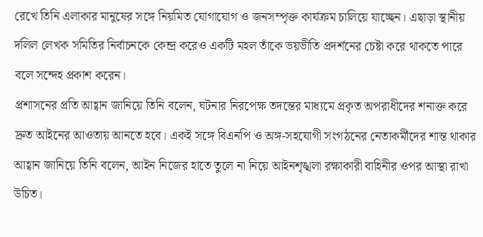রেখে তিনি এলাকার মানুষের সঙ্গে নিয়মিত যোগাযোগ ও জনসম্পৃক্ত কার্যক্রম চালিয়ে যাচ্ছেন। এছাড়া স্থানীয় দলিল লেখক সমিতির নির্বাচনকে কেন্দ্র করেও একটি মহল তাঁকে ভয়ভীতি প্রদর্শনের চেষ্টা করে থাকতে পারে বলে সন্দেহ প্রকাশ করেন।
প্রশাসনের প্রতি আহ্বান জানিয়ে তিনি বলেন, ঘটনার নিরপেক্ষ তদন্তের মাধ্যমে প্রকৃত অপরাধীদের শনাক্ত করে দ্রুত আইনের আওতায় আনতে হবে। একই সঙ্গে বিএনপি ও অঙ্গ-সহযোগী সংগঠনের নেতাকর্মীদের শান্ত থাকার আহ্বান জানিয়ে তিনি বলেন, আইন নিজের হাতে তুলে না নিয়ে আইনশৃঙ্খলা রক্ষাকারী বাহিনীর ওপর আস্থা রাখা উচিত।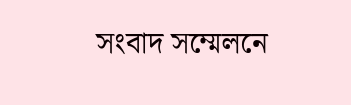সংবাদ সম্মেলনে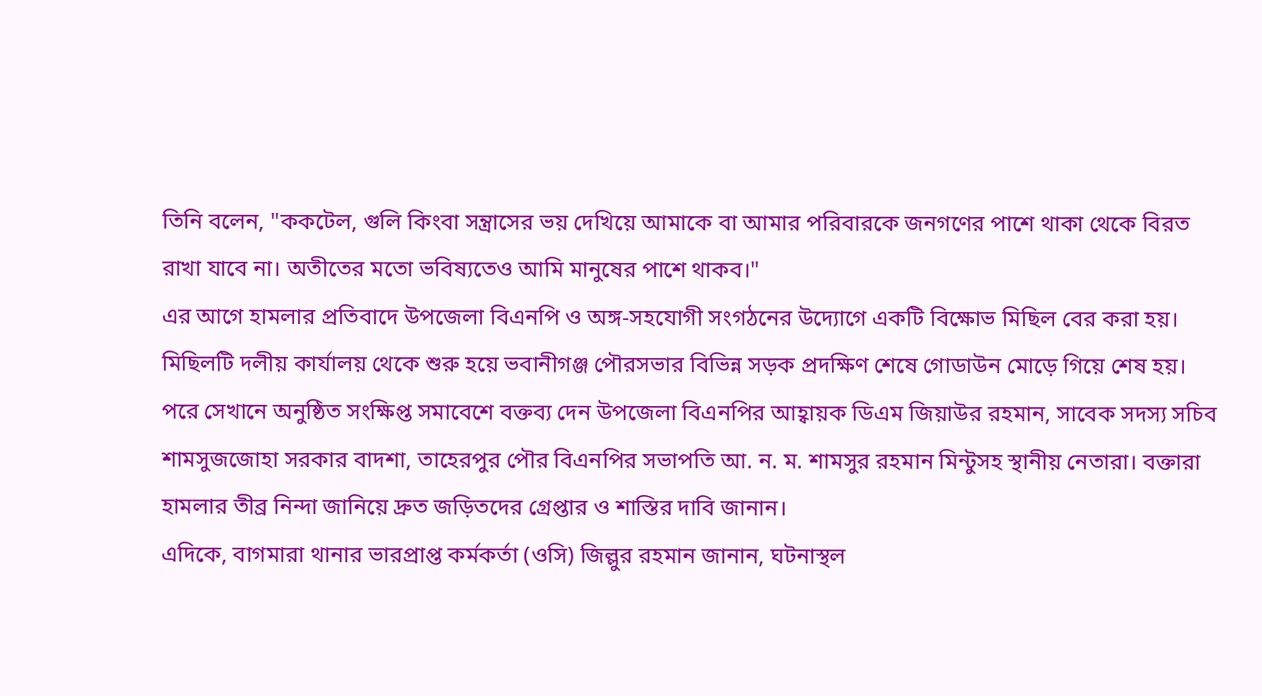তিনি বলেন, "ককটেল, গুলি কিংবা সন্ত্রাসের ভয় দেখিয়ে আমাকে বা আমার পরিবারকে জনগণের পাশে থাকা থেকে বিরত রাখা যাবে না। অতীতের মতো ভবিষ্যতেও আমি মানুষের পাশে থাকব।"
এর আগে হামলার প্রতিবাদে উপজেলা বিএনপি ও অঙ্গ-সহযোগী সংগঠনের উদ্যোগে একটি বিক্ষোভ মিছিল বের করা হয়। মিছিলটি দলীয় কার্যালয় থেকে শুরু হয়ে ভবানীগঞ্জ পৌরসভার বিভিন্ন সড়ক প্রদক্ষিণ শেষে গোডাউন মোড়ে গিয়ে শেষ হয়। পরে সেখানে অনুষ্ঠিত সংক্ষিপ্ত সমাবেশে বক্তব্য দেন উপজেলা বিএনপির আহ্বায়ক ডিএম জিয়াউর রহমান, সাবেক সদস্য সচিব শামসুজজোহা সরকার বাদশা, তাহেরপুর পৌর বিএনপির সভাপতি আ. ন. ম. শামসুর রহমান মিন্টুসহ স্থানীয় নেতারা। বক্তারা হামলার তীব্র নিন্দা জানিয়ে দ্রুত জড়িতদের গ্রেপ্তার ও শাস্তির দাবি জানান।
এদিকে, বাগমারা থানার ভারপ্রাপ্ত কর্মকর্তা (ওসি) জিল্লুর রহমান জানান, ঘটনাস্থল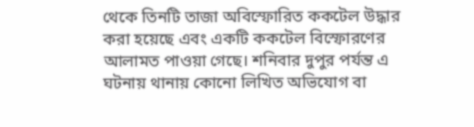থেকে তিনটি তাজা অবিস্ফোরিত ককটেল উদ্ধার করা হয়েছে এবং একটি ককটেল বিস্ফোরণের আলামত পাওয়া গেছে। শনিবার দুপুর পর্যন্ত এ ঘটনায় থানায় কোনো লিখিত অভিযোগ বা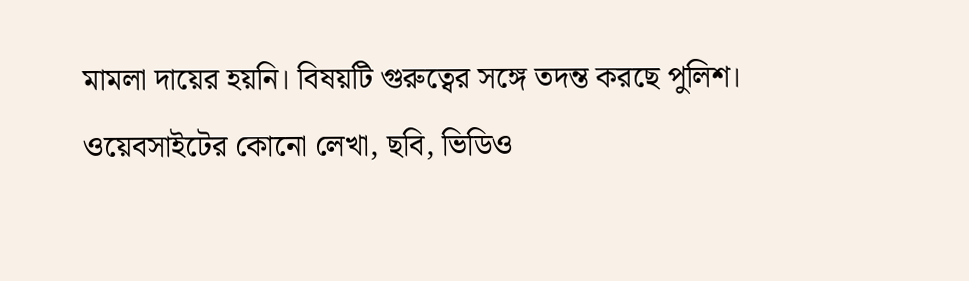মামলা দায়ের হয়নি। বিষয়টি গুরুত্বের সঙ্গে তদন্ত করছে পুলিশ।
ওয়েবসাইটের কোনো লেখা, ছবি, ভিডিও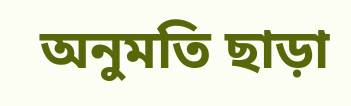অনুমতি ছাড়া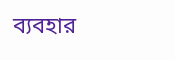ব্যবহার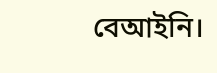বেআইনি।